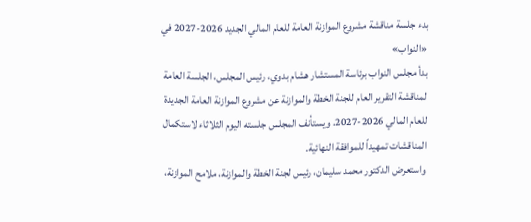بدء جلسة مناقشة مشروع الموازنة العامة للعام المالي الجديد 2026-2027 في «النواب»
بدأ مجلس النواب برئاسة المستشار هشام بدوي، رئيس المجلس، الجلسة العامة لمناقشة التقرير العام للجنة الخطة والموازنة عن مشروع الموازنة العامة الجديدة للعام المالي 2026-2027. ويستأنف المجلس جلسته اليوم الثلاثاء لاستكمال المناقشات تمهيداً للموافقة النهائية.
واستعرض الدكتور محمد سليمان، رئيس لجنة الخطة والموازنة، ملامح الموازنة،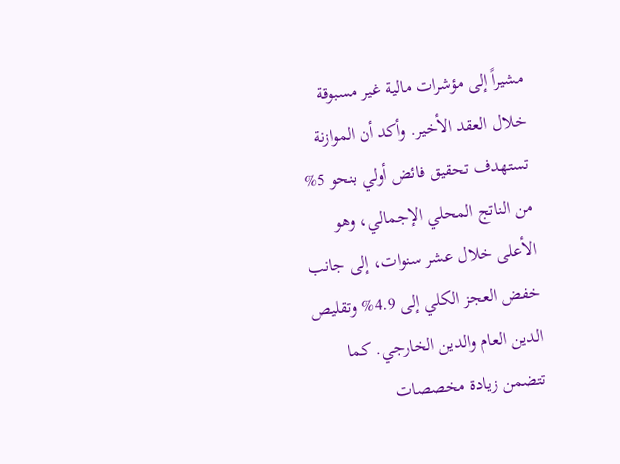مشيراً إلى مؤشرات مالية غير مسبوقة خلال العقد الأخير. وأكد أن الموازنة تستهدف تحقيق فائض أولي بنحو 5% من الناتج المحلي الإجمالي، وهو الأعلى خلال عشر سنوات، إلى جانب خفض العجز الكلي إلى 4.9% وتقليص الدين العام والدين الخارجي. كما تتضمن زيادة مخصصات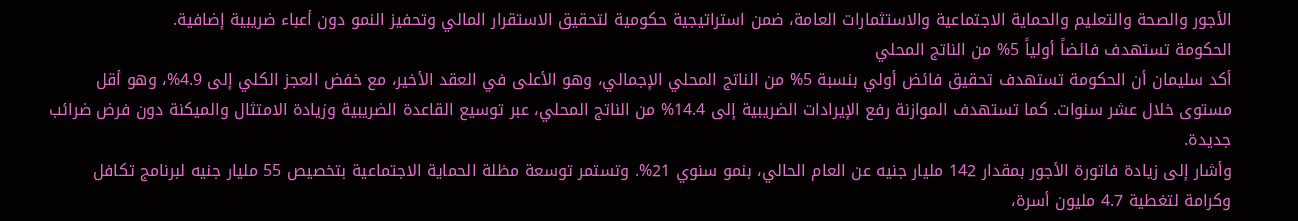الأجور والصحة والتعليم والحماية الاجتماعية والاستثمارات العامة، ضمن استراتيجية حكومية لتحقيق الاستقرار المالي وتحفيز النمو دون أعباء ضريبية إضافية.
الحكومة تستهدف فائضاً أولياً 5% من الناتج المحلي
أكد سليمان أن الحكومة تستهدف تحقيق فائض أولي بنسبة 5% من الناتج المحلي الإجمالي، وهو الأعلى في العقد الأخير، مع خفض العجز الكلي إلى 4.9%، وهو أقل مستوى خلال عشر سنوات. كما تستهدف الموازنة رفع الإيرادات الضريبية إلى 14.4% من الناتج المحلي، عبر توسيع القاعدة الضريبية وزيادة الامتثال والميكنة دون فرض ضرائب جديدة.
وأشار إلى زيادة فاتورة الأجور بمقدار 142 مليار جنيه عن العام الحالي، بنمو سنوي 21%. وتستمر توسعة مظلة الحماية الاجتماعية بتخصيص 55 مليار جنيه لبرنامج تكافل وكرامة لتغطية 4.7 مليون أسرة،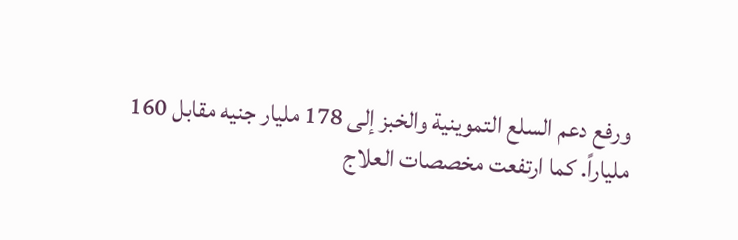ورفع دعم السلع التموينية والخبز إلى 178 مليار جنيه مقابل 160 ملياراً. كما ارتفعت مخصصات العلاج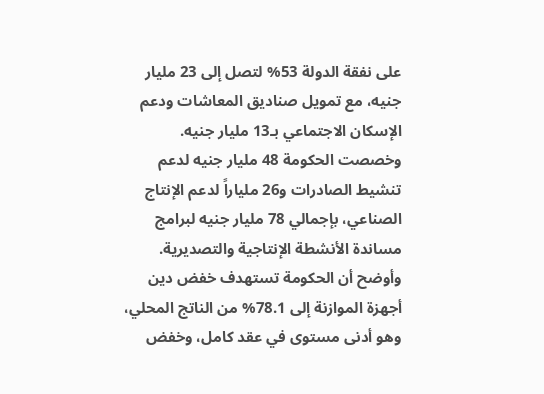على نفقة الدولة 53% لتصل إلى 23 مليار جنيه، مع تمويل صناديق المعاشات ودعم الإسكان الاجتماعي بـ13 مليار جنيه.
وخصصت الحكومة 48 مليار جنيه لدعم تنشيط الصادرات و26 ملياراً لدعم الإنتاج الصناعي، بإجمالي 78 مليار جنيه لبرامج مساندة الأنشطة الإنتاجية والتصديرية.
وأوضح أن الحكومة تستهدف خفض دين أجهزة الموازنة إلى 78.1% من الناتج المحلي، وهو أدنى مستوى في عقد كامل، وخفض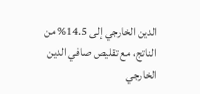الدين الخارجي إلى 14.5% من الناتج، مع تقليص صافي الدين الخارجي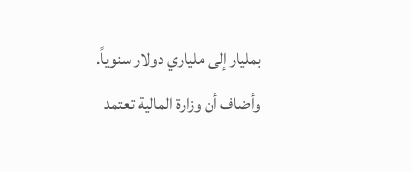بمليار إلى ملياري دولار سنوياً. وأضاف أن وزارة المالية تعتمد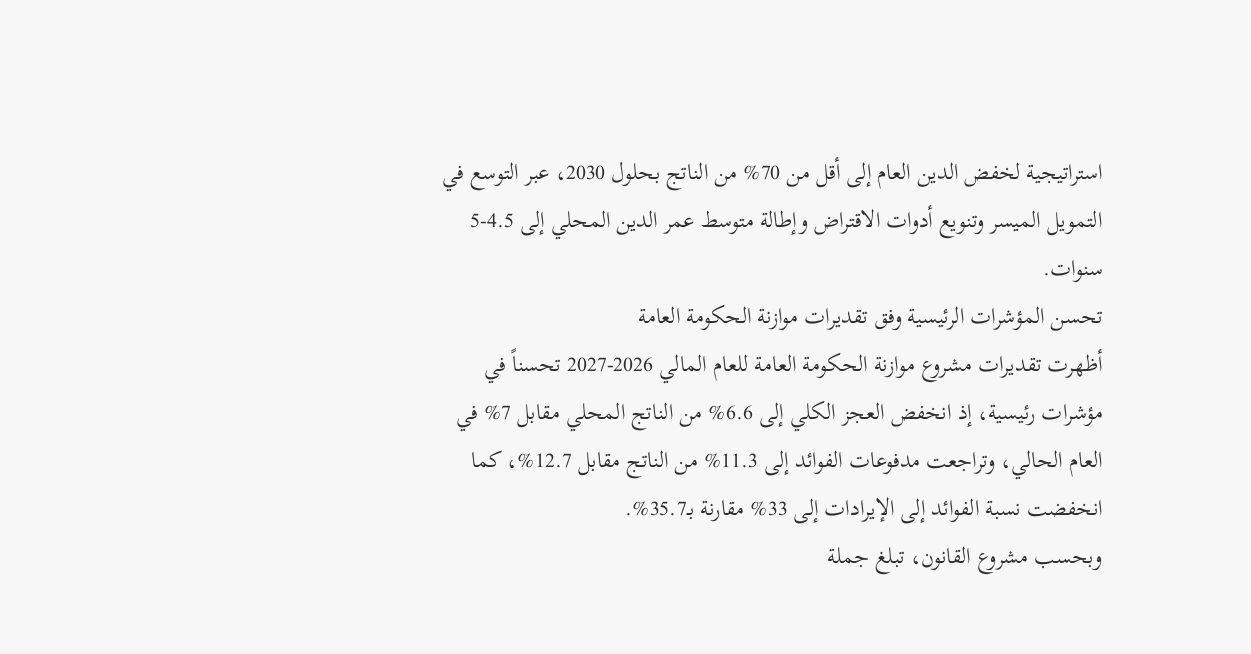استراتيجية لخفض الدين العام إلى أقل من 70% من الناتج بحلول 2030، عبر التوسع في التمويل الميسر وتنويع أدوات الاقتراض وإطالة متوسط عمر الدين المحلي إلى 4.5-5 سنوات.
تحسن المؤشرات الرئيسية وفق تقديرات موازنة الحكومة العامة
أظهرت تقديرات مشروع موازنة الحكومة العامة للعام المالي 2026-2027 تحسناً في مؤشرات رئيسية، إذ انخفض العجز الكلي إلى 6.6% من الناتج المحلي مقابل 7% في العام الحالي، وتراجعت مدفوعات الفوائد إلى 11.3% من الناتج مقابل 12.7%، كما انخفضت نسبة الفوائد إلى الإيرادات إلى 33% مقارنة بـ35.7%.
وبحسب مشروع القانون، تبلغ جملة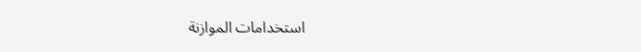استخدامات الموازنة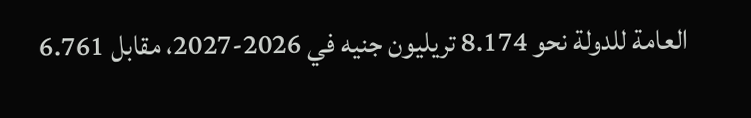العامة للدولة نحو 8.174 تريليون جنيه في 2026-2027، مقابل 6.761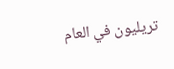تريليون في العام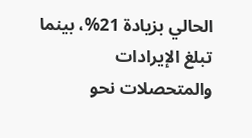الحالي بزيادة 21%، بينما تبلغ الإيرادات والمتحصلات نحو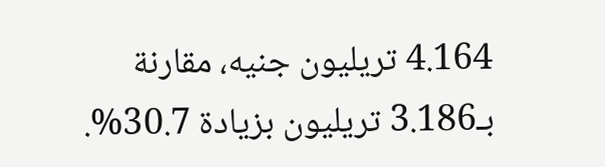4.164 تريليون جنيه، مقارنة بـ3.186 تريليون بزيادة 30.7%.